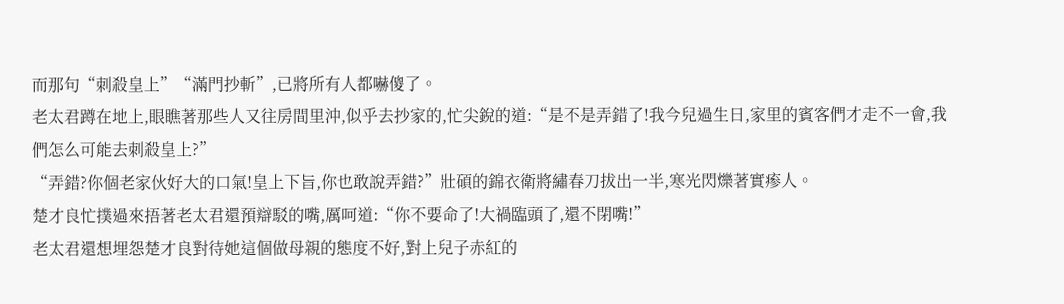而那句“刺殺皇上”“滿門抄斬”,已將所有人都嚇傻了。
老太君蹲在地上,眼瞧著那些人又往房間里沖,似乎去抄家的,忙尖銳的道:“是不是弄錯了!我今兒過生日,家里的賓客們才走不一會,我們怎么可能去刺殺皇上?”
“弄錯?你個老家伙好大的口氣!皇上下旨,你也敢說弄錯?”壯碩的錦衣衛將繡春刀拔出一半,寒光閃爍著實瘆人。
楚才良忙撲過來捂著老太君還預辯駁的嘴,厲呵道:“你不要命了!大禍臨頭了,還不閉嘴!”
老太君還想埋怨楚才良對待她這個做母親的態度不好,對上兒子赤紅的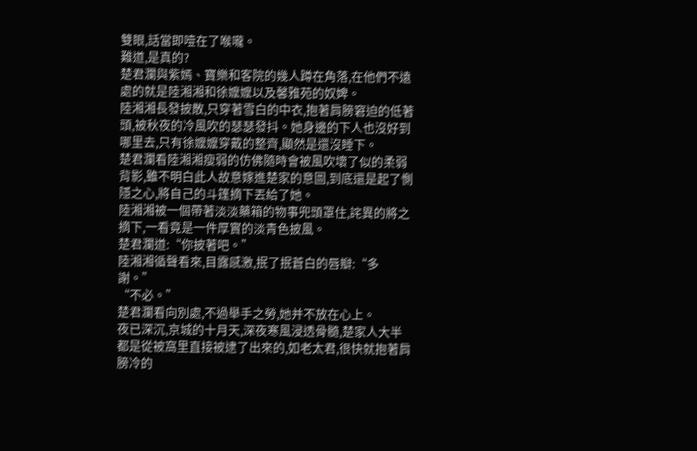雙眼,話當即噎在了喉嚨。
難道,是真的?
楚君瀾與紫嫣、寶樂和客院的幾人蹲在角落,在他們不遠處的就是陸湘湘和徐嬤嬤以及馨雅苑的奴婢。
陸湘湘長發披散,只穿著雪白的中衣,抱著肩膀窘迫的低著頭,被秋夜的冷風吹的瑟瑟發抖。她身邊的下人也沒好到哪里去,只有徐嬤嬤穿戴的整齊,顯然是還沒睡下。
楚君瀾看陸湘湘瘦弱的仿佛隨時會被風吹壞了似的柔弱背影,雖不明白此人故意嫁進楚家的意圖,到底還是起了惻隱之心,將自己的斗篷摘下丟給了她。
陸湘湘被一個帶著淡淡藥箱的物事兜頭罩住,詫異的將之摘下,一看竟是一件厚實的淡青色披風。
楚君瀾道:“你披著吧。”
陸湘湘循聲看來,目露感激,抿了抿蒼白的唇瓣:“多謝。”
“不必。”
楚君瀾看向別處,不過舉手之勞,她并不放在心上。
夜已深沉,京城的十月天,深夜寒風浸透骨髓,楚家人大半都是從被窩里直接被逮了出來的,如老太君,很快就抱著肩膀冷的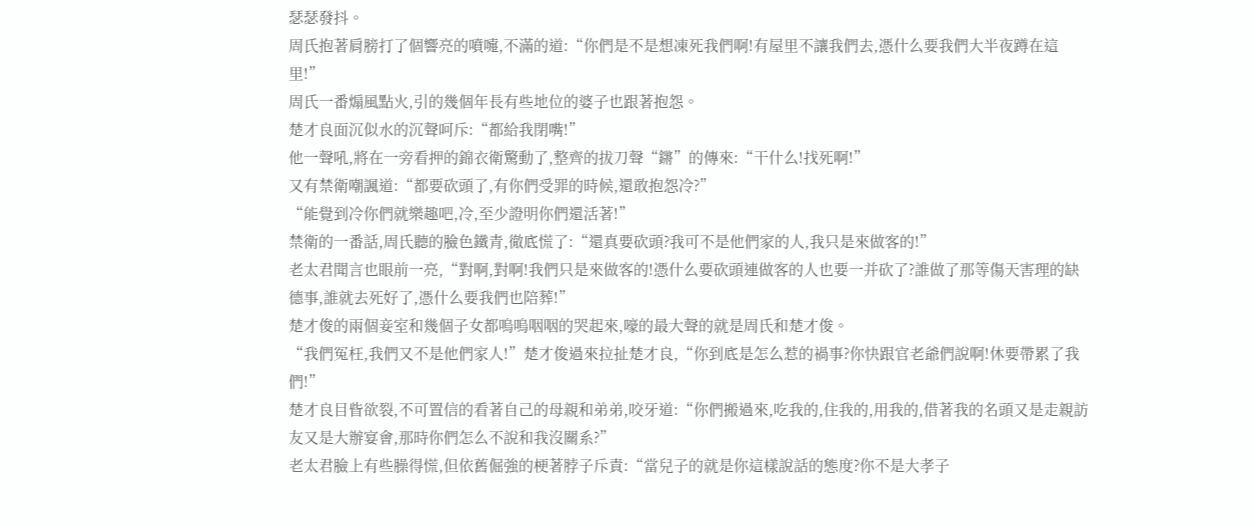瑟瑟發抖。
周氏抱著肩膀打了個響亮的噴嚏,不滿的道:“你們是不是想凍死我們啊!有屋里不讓我們去,憑什么要我們大半夜蹲在這里!”
周氏一番煽風點火,引的幾個年長有些地位的婆子也跟著抱怨。
楚才良面沉似水的沉聲呵斥:“都給我閉嘴!”
他一聲吼,將在一旁看押的錦衣衛驚動了,整齊的拔刀聲“鏘”的傳來:“干什么!找死啊!”
又有禁衛嘲諷道:“都要砍頭了,有你們受罪的時候,還敢抱怨冷?”
“能覺到冷你們就樂趣吧,冷,至少證明你們還活著!”
禁衛的一番話,周氏聽的臉色鐵青,徹底慌了:“還真要砍頭?我可不是他們家的人,我只是來做客的!”
老太君聞言也眼前一亮,“對啊,對啊!我們只是來做客的!憑什么要砍頭連做客的人也要一并砍了?誰做了那等傷天害理的缺德事,誰就去死好了,憑什么要我們也陪葬!”
楚才俊的兩個妾室和幾個子女都嗚嗚咽咽的哭起來,嚎的最大聲的就是周氏和楚才俊。
“我們冤枉,我們又不是他們家人!”楚才俊過來拉扯楚才良,“你到底是怎么惹的禍事?你快跟官老爺們說啊!休要帶累了我們!”
楚才良目眥欲裂,不可置信的看著自己的母親和弟弟,咬牙道:“你們搬過來,吃我的,住我的,用我的,借著我的名頭又是走親訪友又是大辦宴會,那時你們怎么不說和我沒關系?”
老太君臉上有些臊得慌,但依舊倔強的梗著脖子斥責:“當兒子的就是你這樣說話的態度?你不是大孝子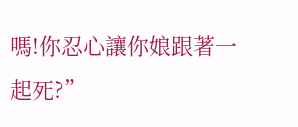嗎!你忍心讓你娘跟著一起死?”